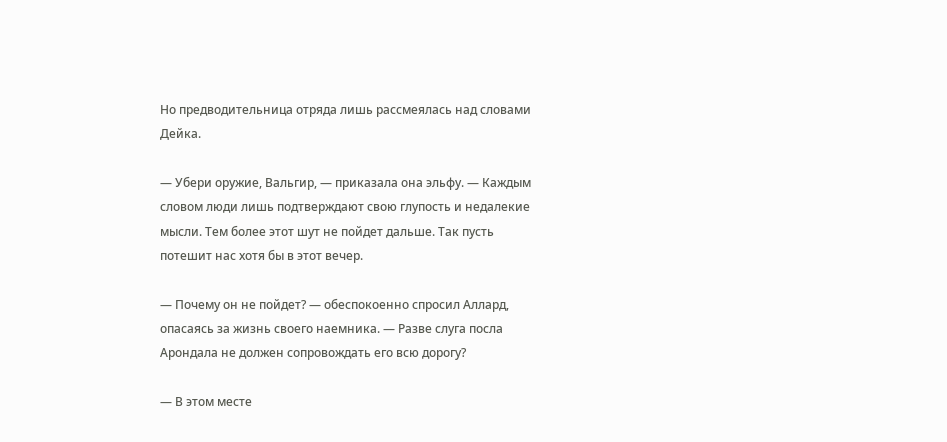Но предводительница отряда лишь рассмеялась над словами Дейка.

— Убери оружие, Вальгир, — приказала она эльфу. — Каждым словом люди лишь подтверждают свою глупость и недалекие мысли. Тем более этот шут не пойдет дальше. Так пусть потешит нас хотя бы в этот вечер.

— Почему он не пойдет? — обеспокоенно спросил Аллард, опасаясь за жизнь своего наемника. — Разве слуга посла Арондала не должен сопровождать его всю дорогу?

— В этом месте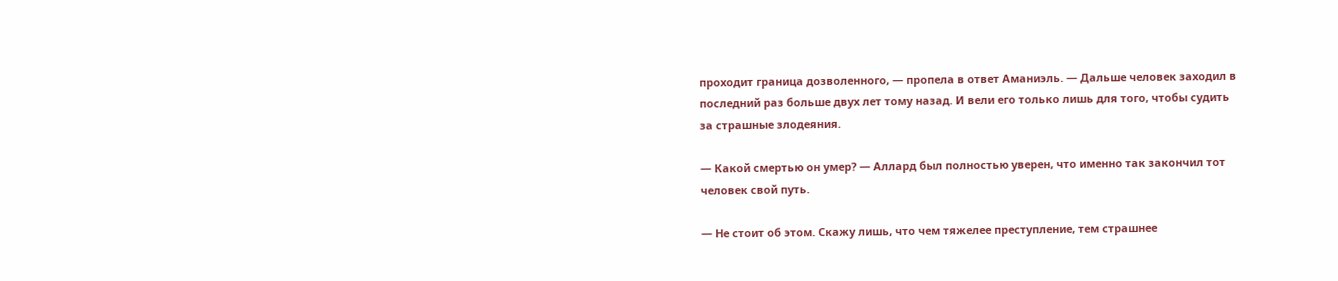проходит граница дозволенного, — пропела в ответ Аманиэль. — Дальше человек заходил в последний раз больше двух лет тому назад. И вели его только лишь для того, чтобы судить за страшные злодеяния.

— Какой смертью он умер? — Аллард был полностью уверен, что именно так закончил тот человек свой путь.

— Не стоит об этом. Скажу лишь, что чем тяжелее преступление, тем страшнее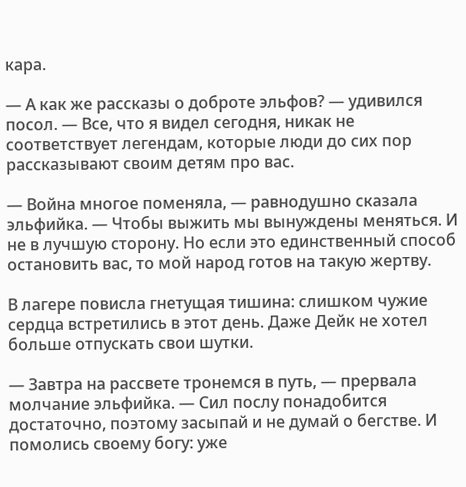кара.

— А как же рассказы о доброте эльфов? — удивился посол. — Все, что я видел сегодня, никак не соответствует легендам, которые люди до сих пор рассказывают своим детям про вас.

— Война многое поменяла, — равнодушно сказала эльфийка. — Чтобы выжить мы вынуждены меняться. И не в лучшую сторону. Но если это единственный способ остановить вас, то мой народ готов на такую жертву.

В лагере повисла гнетущая тишина: слишком чужие сердца встретились в этот день. Даже Дейк не хотел больше отпускать свои шутки.

— Завтра на рассвете тронемся в путь, — прервала молчание эльфийка. — Сил послу понадобится достаточно, поэтому засыпай и не думай о бегстве. И помолись своему богу: уже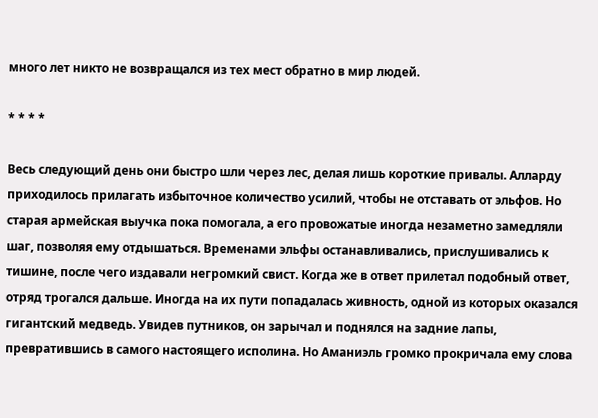много лет никто не возвращался из тех мест обратно в мир людей.

* * * *

Весь следующий день они быстро шли через лес, делая лишь короткие привалы. Алларду приходилось прилагать избыточное количество усилий, чтобы не отставать от эльфов. Но старая армейская выучка пока помогала, а его провожатые иногда незаметно замедляли шаг, позволяя ему отдышаться. Временами эльфы останавливались, прислушивались к тишине, после чего издавали негромкий свист. Когда же в ответ прилетал подобный ответ, отряд трогался дальше. Иногда на их пути попадалась живность, одной из которых оказался гигантский медведь. Увидев путников, он зарычал и поднялся на задние лапы, превратившись в самого настоящего исполина. Но Аманиэль громко прокричала ему слова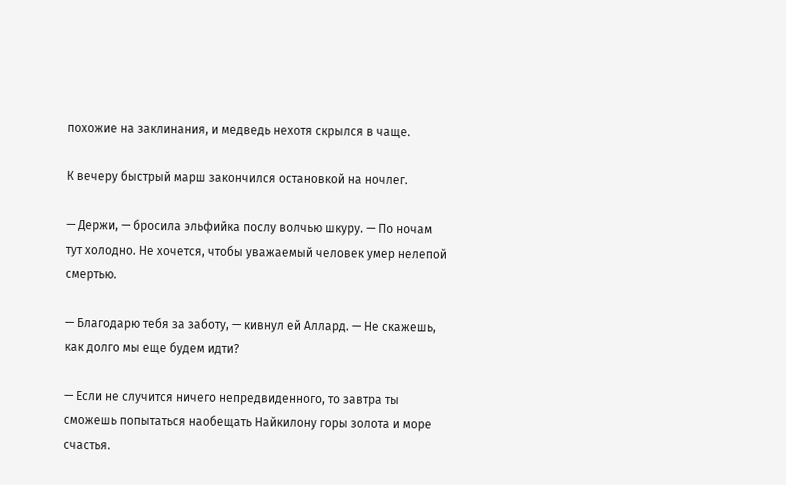похожие на заклинания, и медведь нехотя скрылся в чаще.

К вечеру быстрый марш закончился остановкой на ночлег.

— Держи, — бросила эльфийка послу волчью шкуру. — По ночам тут холодно. Не хочется, чтобы уважаемый человек умер нелепой смертью.

— Благодарю тебя за заботу, — кивнул ей Аллард. — Не скажешь, как долго мы еще будем идти?

— Если не случится ничего непредвиденного, то завтра ты сможешь попытаться наобещать Найкилону горы золота и море счастья.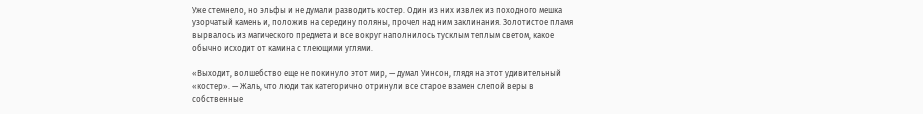Уже стемнело, но эльфы и не думали разводить костер. Один из них извлек из походного мешка узорчатый камень и, положив на середину поляны, прочел над ним заклинания. Золотистое пламя вырвалось из магического предмета и все вокруг наполнилось тусклым теплым светом, какое обычно исходит от камина с тлеющими углями.

«Выходит, волшебство еще не покинуло этот мир, — думал Уинсон, глядя на этот удивительный «костер». — Жаль, что люди так категорично отринули все старое взамен слепой веры в собственные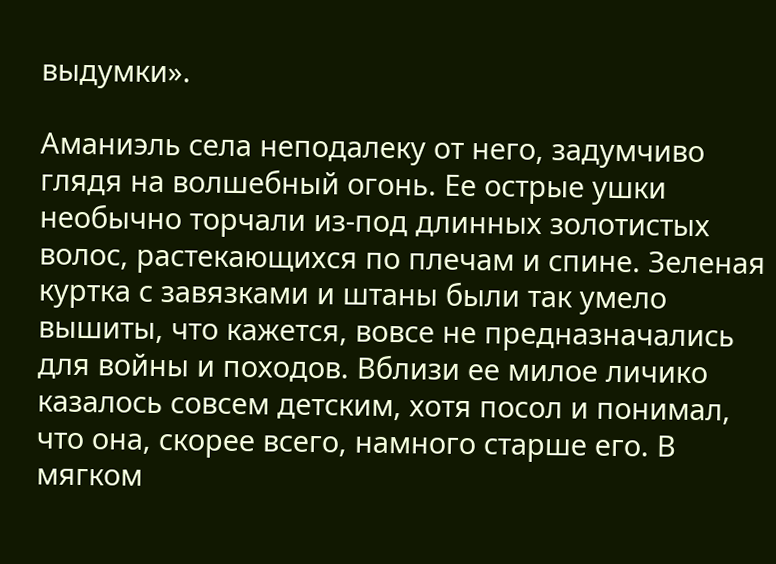выдумки».

Аманиэль села неподалеку от него, задумчиво глядя на волшебный огонь. Ее острые ушки необычно торчали из-под длинных золотистых волос, растекающихся по плечам и спине. Зеленая куртка с завязками и штаны были так умело вышиты, что кажется, вовсе не предназначались для войны и походов. Вблизи ее милое личико казалось совсем детским, хотя посол и понимал, что она, скорее всего, намного старше его. В мягком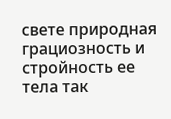свете природная грациозность и стройность ее тела так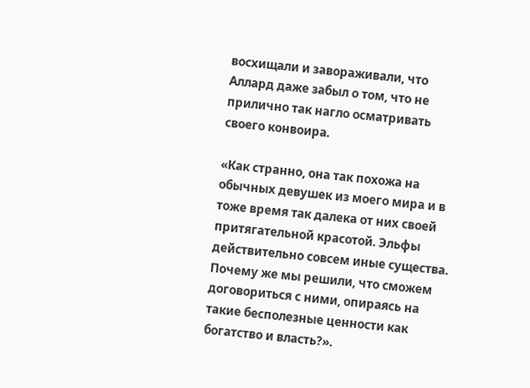восхищали и завораживали, что Аллард даже забыл о том, что не прилично так нагло осматривать своего конвоира.

«Как странно, она так похожа на обычных девушек из моего мира и в тоже время так далека от них своей притягательной красотой. Эльфы действительно совсем иные существа. Почему же мы решили, что сможем договориться с ними, опираясь на такие бесполезные ценности как богатство и власть?».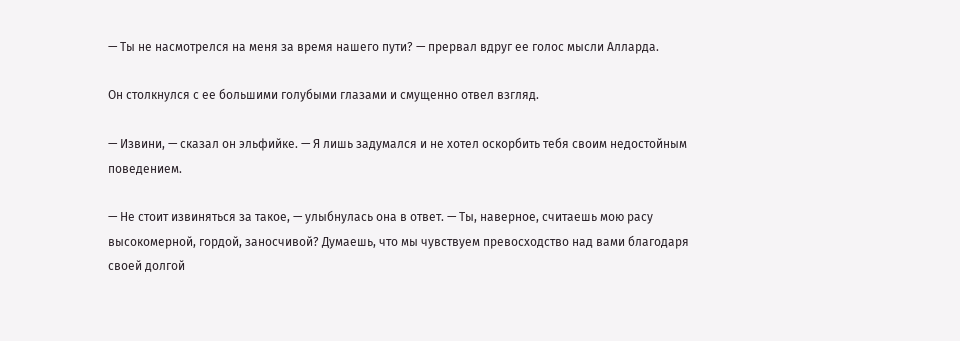— Ты не насмотрелся на меня за время нашего пути? — прервал вдруг ее голос мысли Алларда.

Он столкнулся с ее большими голубыми глазами и смущенно отвел взгляд.

— Извини, — сказал он эльфийке. — Я лишь задумался и не хотел оскорбить тебя своим недостойным поведением.

— Не стоит извиняться за такое, — улыбнулась она в ответ. — Ты, наверное, считаешь мою расу высокомерной, гордой, заносчивой? Думаешь, что мы чувствуем превосходство над вами благодаря своей долгой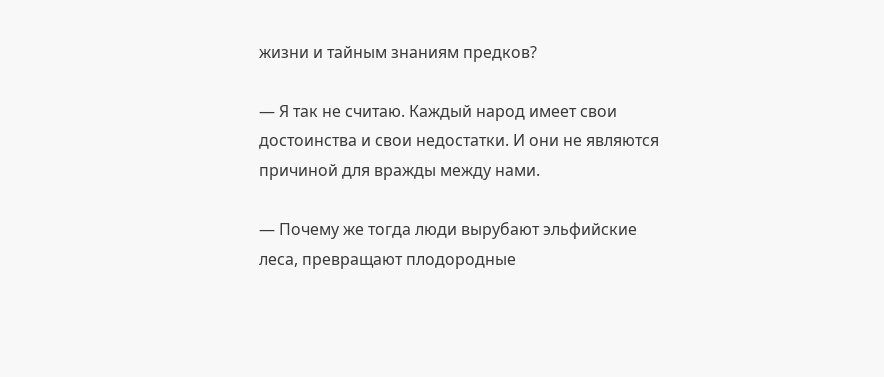жизни и тайным знаниям предков?

— Я так не считаю. Каждый народ имеет свои достоинства и свои недостатки. И они не являются причиной для вражды между нами.

— Почему же тогда люди вырубают эльфийские леса, превращают плодородные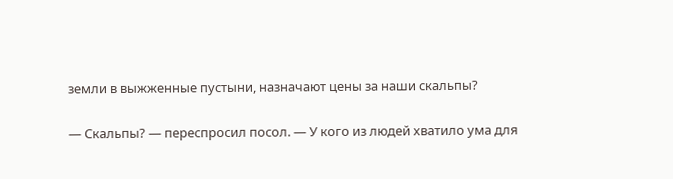земли в выжженные пустыни, назначают цены за наши скальпы?

— Скальпы? — переспросил посол. — У кого из людей хватило ума для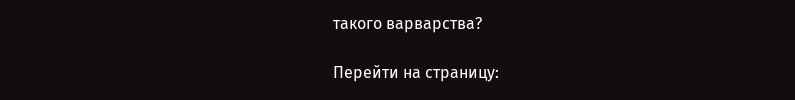такого варварства?

Перейти на страницу: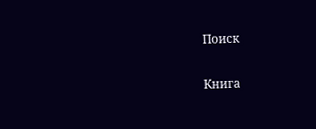Поиск

Книга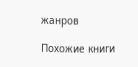жанров

Похожие книги